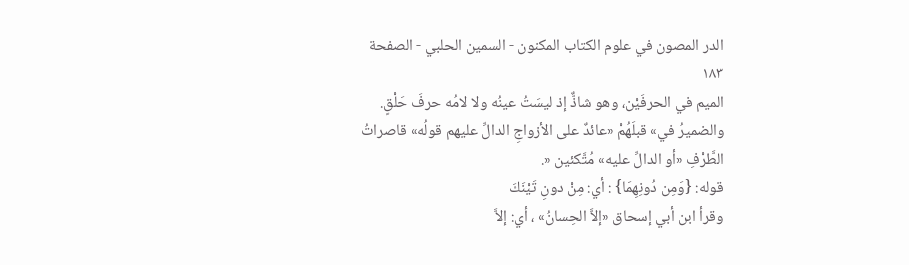الدر المصون في علوم الكتاب المكنون - السمين الحلبي - الصفحة ١٨٣
الميم في الحرفَيْن، وهو شاذٌّ إذ ليسَتُ عينُه ولا لامُه حرفَ حَلْقٍ. والضميرُ في» قبلَهُمْ «عائدٌ على الأزواجِ الدالِّ عليهم قولُه» قاصراتُ الطَّرْفِ «أو الدالِّ عليه» مُتَّكئين «.
قوله: {وَمِن دُونِهِمَا} : أي: مِنْ دونِ تَيْنَكَ
وقرأ ابن أبي إسحاق «إلاَّ الحِسانُ» ، أي: إلاَّ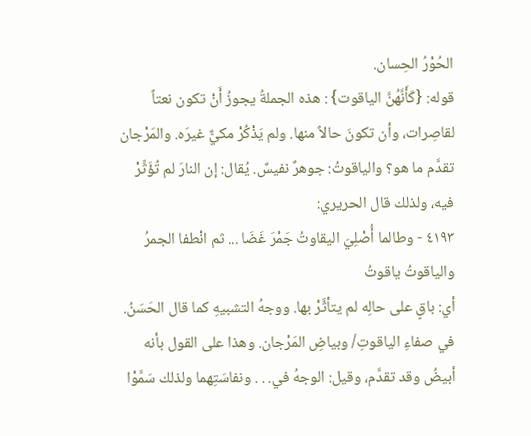الحُوْرُ الحِسان.
قوله: {كَأَنَّهُنَّ الياقوت} : هذه الجملةُ يجوزُ أَنْ تكون نعتاً لقاصِرات، وأن تكونَ حالاً منها. ولم يَذْكُرْ مكيٌّ غيرَه. والمَرْجان تقدَّم ما هو؟ والياقوتُ: جوهرٌ نفيسٌ. يُقال: إن النارَ لم تُؤَثِّرْ فيه، ولذلك قال الحريري:
٤١٩٣ - وطالما أُصْلِيَ اليقاوتُ جَمْرَ غَضَا ... ثم انْطفا الجمرُ والياقوتُ ياقوتُ
أي: باقٍ على حالِه لم يتأثَّرْ بها. ووجهُ التشبيهِ كما قال الحَسَنُ. في صفاءِ الياقوتِ/ وبياضِ المَرْجان. وهذا على القول بأنه أبيضُ وقد تقدَّم، وقيل: الوجهُ في. . . ونفاسَتِهما ولذلك سَمَّوْا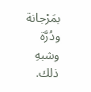بمَرْجانة ودُرَّة وشبهِ ذلك.